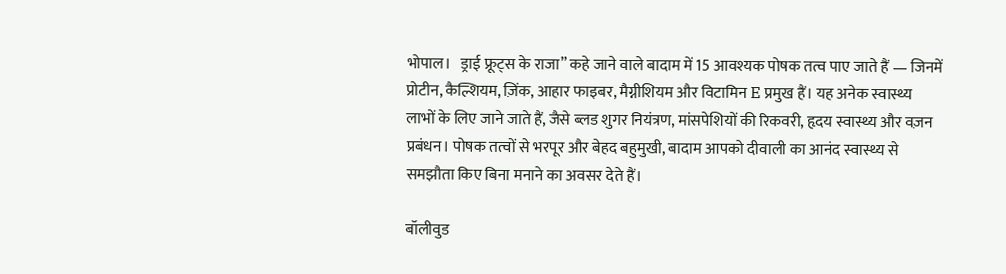भोपाल।   ड्राई फ्रूट्स के राजा” कहे जाने वाले बादाम में 15 आवश्यक पोषक तत्व पाए जाते हैं — जिनमें प्रोटीन, कैल्शियम, ज़िंक, आहार फाइबर, मैग्नीशियम और विटामिन E प्रमुख हैं। यह अनेक स्वास्थ्य लाभों के लिए जाने जाते हैं, जैसे ब्लड शुगर नियंत्रण, मांसपेशियों की रिकवरी, हृदय स्वास्थ्य और वज़न प्रबंधन। पोषक तत्वों से भरपूर और बेहद बहुमुखी, बादाम आपको दीवाली का आनंद स्वास्थ्य से समझौता किए बिना मनाने का अवसर देते हैं।

बॉलीवुड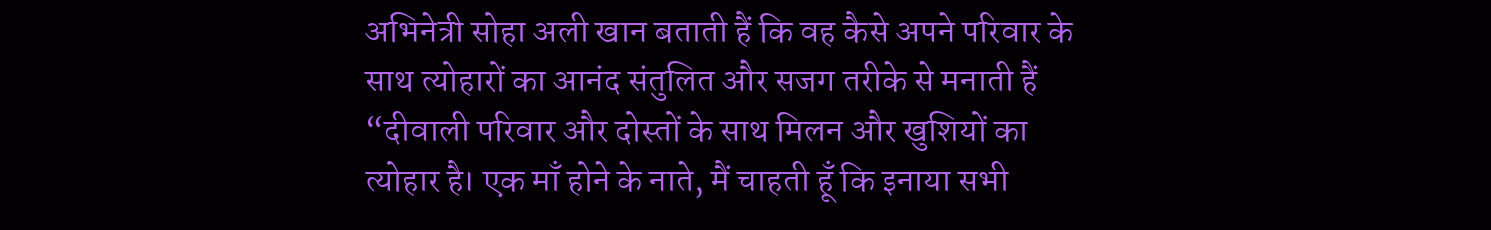अभिनेत्री सोहा अली खान बताती हैं कि वह कैसे अपने परिवार के साथ त्योहारों का आनंद संतुलित और सजग तरीके से मनाती हैं  “दीवाली परिवार और दोस्तों के साथ मिलन और खुशियों का त्योहार है। एक माँ होने के नाते, मैं चाहती हूँ कि इनाया सभी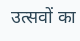उत्सवों का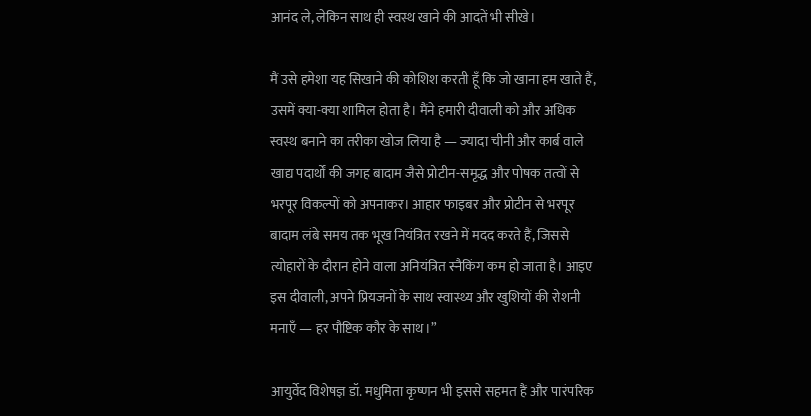आनंद ले, लेकिन साथ ही स्वस्थ खाने की आदतें भी सीखे।

मैं उसे हमेशा यह सिखाने की कोशिश करती हूँ कि जो खाना हम खाते हैं, उसमें क्या-क्या शामिल होता है। मैंने हमारी दीवाली को और अधिक स्वस्थ बनाने का तरीका खोज लिया है — ज्यादा चीनी और कार्ब वाले खाद्य पदार्थों की जगह बादाम जैसे प्रोटीन-समृद्ध और पोषक तत्वों से भरपूर विकल्पों को अपनाकर। आहार फाइबर और प्रोटीन से भरपूर बादाम लंबे समय तक भूख नियंत्रित रखने में मदद करते हैं, जिससे त्योहारों के दौरान होने वाला अनियंत्रित स्नैकिंग कम हो जाता है। आइए इस दीवाली, अपने प्रियजनों के साथ स्वास्थ्य और खुशियों की रोशनी मनाएँ — हर पौष्टिक कौर के साथ।”

आयुर्वेद विशेषज्ञ डॉ. मधुमिता कृष्णन भी इससे सहमत हैं और पारंपरिक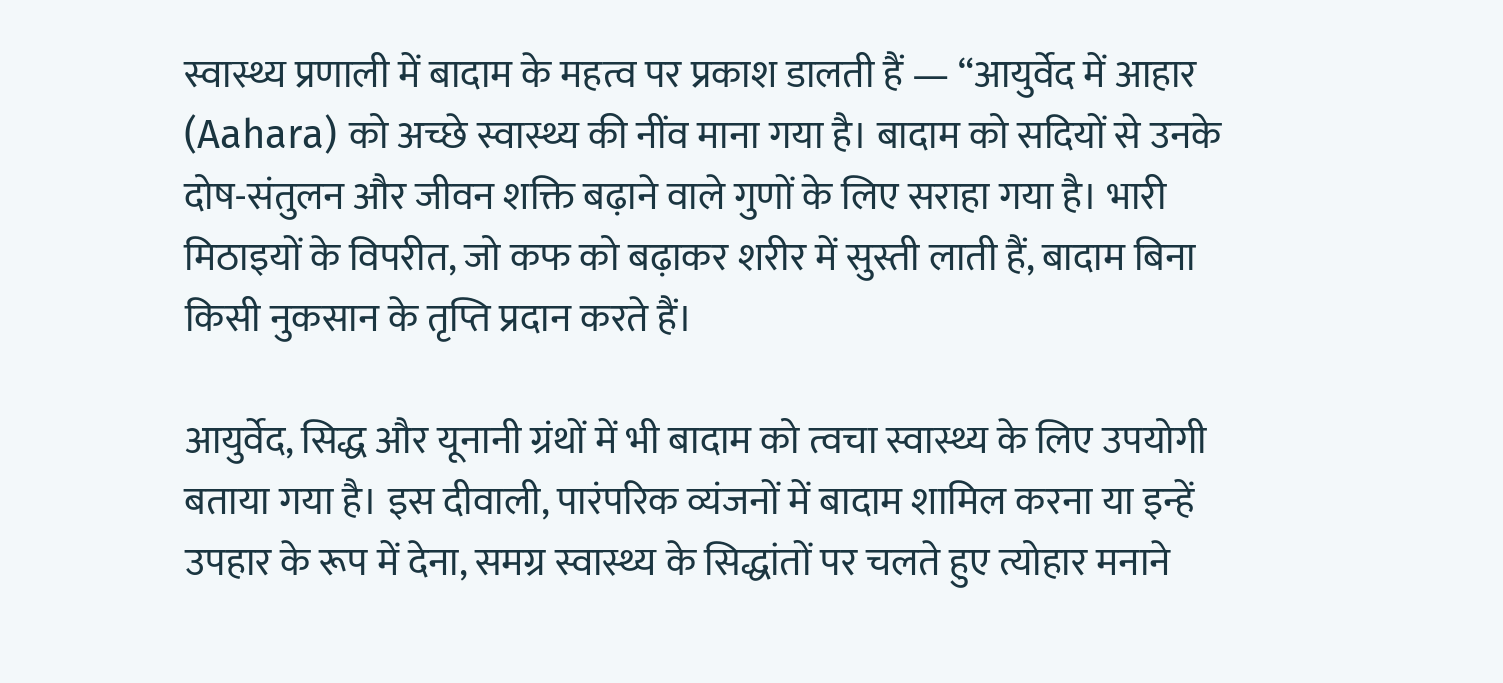स्वास्थ्य प्रणाली में बादाम के महत्व पर प्रकाश डालती हैं — “आयुर्वेद में आहार (Aahara) को अच्छे स्वास्थ्य की नींव माना गया है। बादाम को सदियों से उनके दोष-संतुलन और जीवन शक्ति बढ़ाने वाले गुणों के लिए सराहा गया है। भारी मिठाइयों के विपरीत, जो कफ को बढ़ाकर शरीर में सुस्ती लाती हैं, बादाम बिना किसी नुकसान के तृप्ति प्रदान करते हैं।

आयुर्वेद, सिद्ध और यूनानी ग्रंथों में भी बादाम को त्वचा स्वास्थ्य के लिए उपयोगी बताया गया है। इस दीवाली, पारंपरिक व्यंजनों में बादाम शामिल करना या इन्हें उपहार के रूप में देना, समग्र स्वास्थ्य के सिद्धांतों पर चलते हुए त्योहार मनाने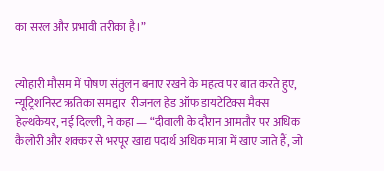का सरल और प्रभावी तरीका है।”


त्योहारी मौसम में पोषण संतुलन बनाए रखने के महत्व पर बात करते हुए, न्यूट्रिशनिस्ट ऋतिका समद्दार  रीजनल हेड ऑफ डायटेटिक्स मैक्स हेल्थकेयर, नई दिल्ली, ने कहा — “दीवाली के दौरान आमतौर पर अधिक कैलोरी और शक्कर से भरपूर खाद्य पदार्थ अधिक मात्रा में खाए जाते हैं, जो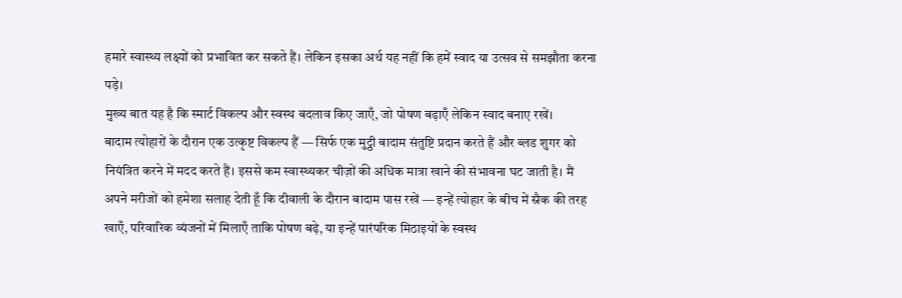हमारे स्वास्थ्य लक्ष्यों को प्रभावित कर सकते हैं। लेकिन इसका अर्थ यह नहीं कि हमें स्वाद या उत्सव से समझौता करना पड़े।
मुख्य बात यह है कि स्मार्ट विकल्प और स्वस्थ बदलाव किए जाएँ, जो पोषण बढ़ाएँ लेकिन स्वाद बनाए रखें।
बादाम त्योहारों के दौरान एक उत्कृष्ट विकल्प हैं — सिर्फ एक मुट्ठी बादाम संतुष्टि प्रदान करते हैं और ब्लड शुगर को नियंत्रित करने में मदद करते हैं। इससे कम स्वास्थ्यकर चीज़ों की अधिक मात्रा खाने की संभावना घट जाती है। मैं अपने मरीजों को हमेशा सलाह देती हूँ कि दीवाली के दौरान बादाम पास रखें — इन्हें त्योहार के बीच में स्नैक की तरह खाएँ, परिवारिक व्यंजनों में मिलाएँ ताकि पोषण बढ़े, या इन्हें पारंपरिक मिठाइयों के स्वस्थ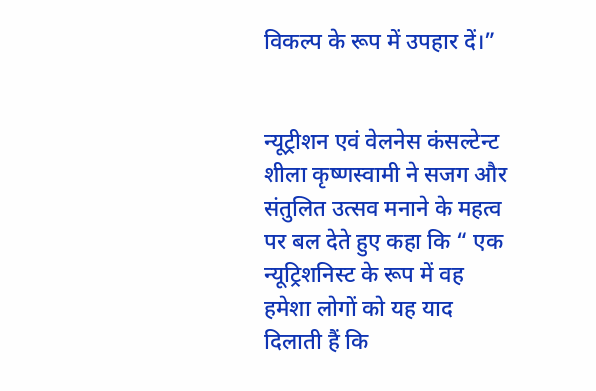विकल्प के रूप में उपहार दें।”


न्‍यूट्रीशन एवं वेलनेस कंसल्‍टेन्‍ट शीला कृष्‍णस्‍वामी ने सजग और संतुलित उत्‍सव मनाने के महत्‍व पर बल देते हुए कहा कि “ एक न्यूट्रिशनिस्ट के रूप में वह हमेशा लोगों को यह याद दिलाती हैं कि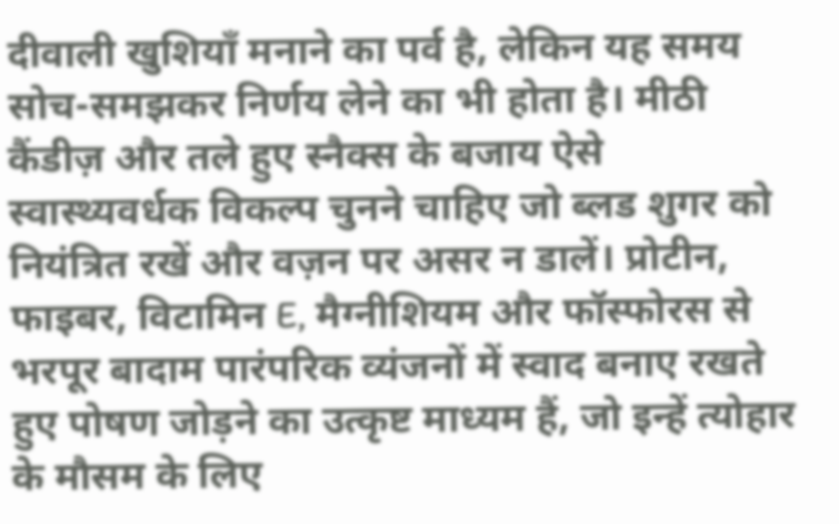दीवाली खुशियाँ मनाने का पर्व है, लेकिन यह समय सोच-समझकर निर्णय लेने का भी होता है। मीठी कैंडीज़ और तले हुए स्नैक्स के बजाय ऐसे स्वास्थ्यवर्धक विकल्प चुनने चाहिए जो ब्लड शुगर को नियंत्रित रखें और वज़न पर असर न डालें। प्रोटीन, फाइबर, विटामिन E, मैग्नीशियम और फॉस्फोरस से भरपूर बादाम पारंपरिक व्यंजनों में स्वाद बनाए रखते हुए पोषण जोड़ने का उत्कृष्ट माध्यम हैं, जो इन्हें त्योहार के मौसम के लिए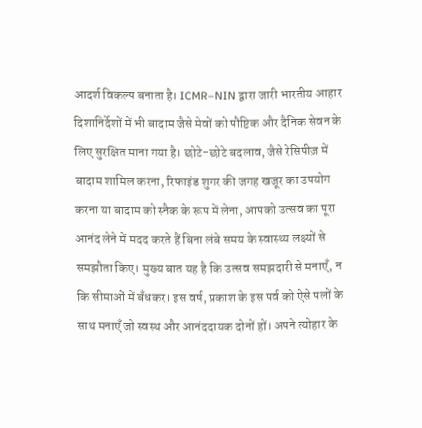आदर्श विकल्प बनाता है। ICMR–NIN द्वारा जारी भारतीय आहार दिशानिर्देशों में भी बादाम जैसे मेवों को पौष्टिक और दैनिक सेवन के लिए सुरक्षित माना गया है। छोटे-छोटे बदलाव, जैसे रेसिपीज़ में बादाम शामिल करना, रिफाइंड शुगर की जगह खजूर का उपयोग करना या बादाम को स्नैक के रूप में लेना, आपको उत्सव का पूरा आनंद लेने में मदद करते हैं बिना लंबे समय के स्वास्थ्य लक्ष्यों से समझौता किए। मुख्य बात यह है कि उत्सव समझदारी से मनाएँ, न कि सीमाओं में बँधकर। इस वर्ष, प्रकाश के इस पर्व को ऐसे पलों के साथ मनाएँ जो स्वस्थ और आनंददायक दोनों हों। अपने त्योहार के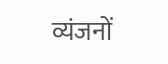व्यंजनों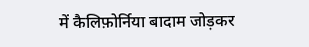में कैलिफ़ोर्निया बादाम जोड़कर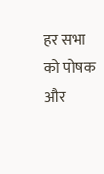हर सभा को पोषक और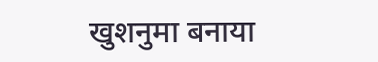खुशनुमा बनाया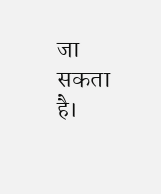जा सकता है।